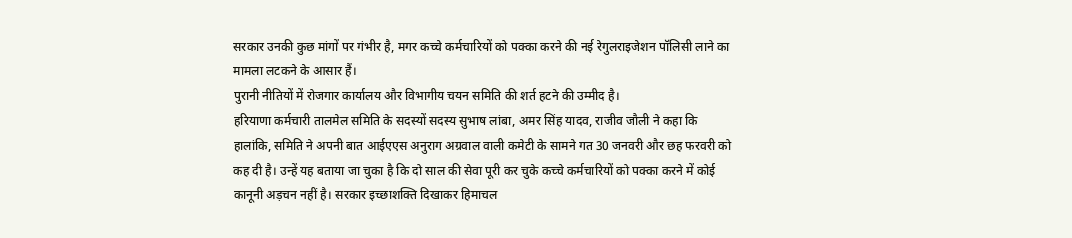सरकार उनकी कुछ मांगों पर गंभीर है, मगर कच्चे कर्मचारियों को पक्का करने की नई रेगुलराइजेशन पॉलिसी लाने का मामला लटकने के आसार हैं।
पुरानी नीतियों में रोजगार कार्यालय और विभागीय चयन समिति की शर्त हटने की उम्मीद है।
हरियाणा कर्मचारी तालमेल समिति के सदस्यों सदस्य सुभाष लांबा, अमर सिंह यादव, राजीव जौली ने कहा कि हालांकि, समिति ने अपनी बात आईएएस अनुराग अग्रवाल वाली कमेटी के सामने गत 30 जनवरी और छह फरवरी को कह दी है। उन्हें यह बताया जा चुका है कि दो साल की सेवा पूरी कर चुके कच्चे कर्मचारियों को पक्का करने में कोई कानूनी अड़चन नहीं है। सरकार इच्छाशक्ति दिखाकर हिमाचल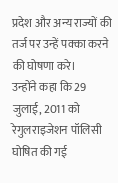प्रदेश और अन्य राज्यों की तर्ज पर उन्हें पक्का करने की घोषणा करे।
उन्होंने कहा कि 29 जुलाई, 2011 को रेगुलराइजेशन पॉलिसी घोषित की गई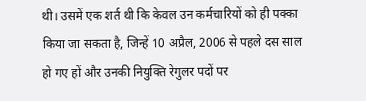थी। उसमें एक शर्त थी कि केवल उन कर्मचारियों को ही पक्का किया जा सकता है, जिन्हें 10 अप्रैल, 2006 से पहले दस साल हो गए हों और उनकी नियुक्ति रेगुलर पदों पर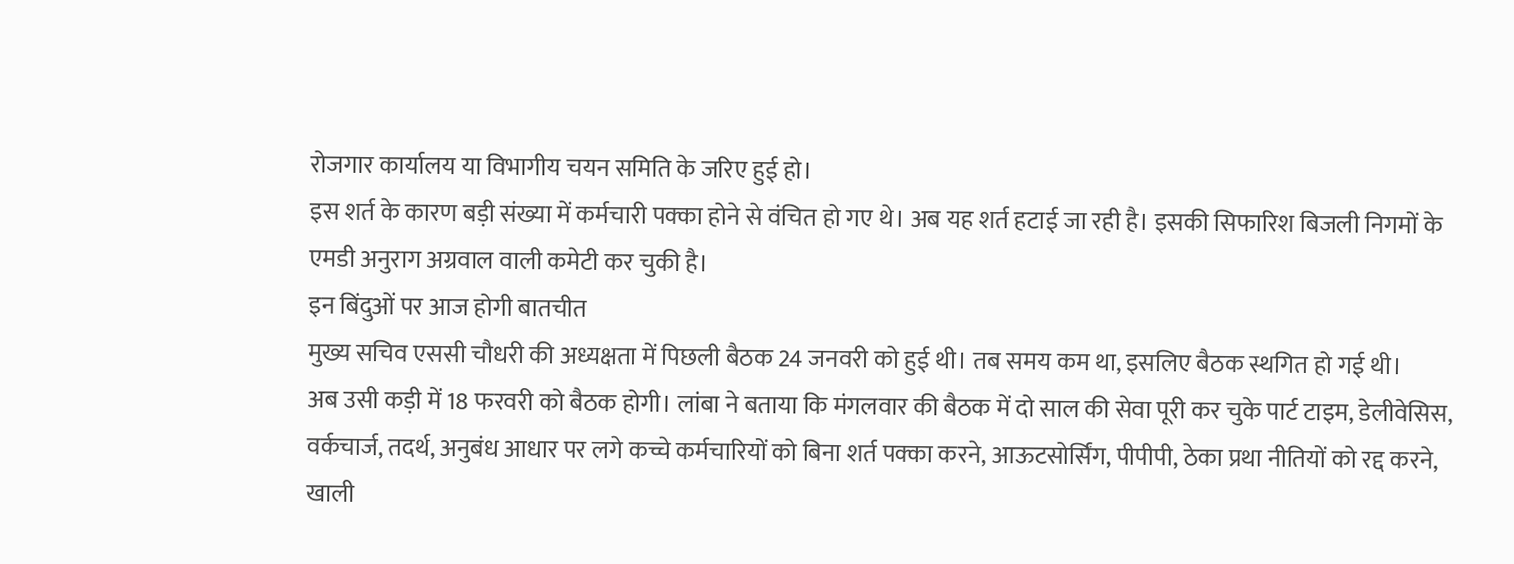रोजगार कार्यालय या विभागीय चयन समिति के जरिए हुई हो।
इस शर्त के कारण बड़ी संख्या में कर्मचारी पक्का होने से वंचित हो गए थे। अब यह शर्त हटाई जा रही है। इसकी सिफारिश बिजली निगमों के एमडी अनुराग अग्रवाल वाली कमेटी कर चुकी है।
इन बिंदुओं पर आज होगी बातचीत
मुख्य सचिव एससी चौधरी की अध्यक्षता में पिछली बैठक 24 जनवरी को हुई थी। तब समय कम था, इसलिए बैठक स्थगित हो गई थी।
अब उसी कड़ी में 18 फरवरी को बैठक होगी। लांबा ने बताया कि मंगलवार की बैठक में दो साल की सेवा पूरी कर चुके पार्ट टाइम, डेलीवेसिस, वर्कचार्ज, तदर्थ, अनुबंध आधार पर लगे कच्चे कर्मचारियों को बिना शर्त पक्का करने, आऊटसोर्सिंग, पीपीपी, ठेका प्रथा नीतियों को रद्द करने, खाली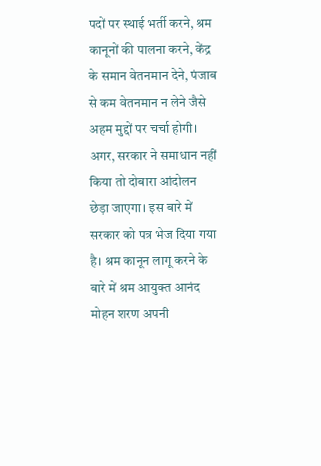पदों पर स्थाई भर्ती करने, श्रम कानूनों की पालना करने, केंद्र के समान वेतनमान देने, पंजाब से कम वेतनमान न लेने जैसे अहम मुद्दों पर चर्चा होगी।
अगर, सरकार ने समाधान नहीं किया तो दोबारा आंदोलन छेड़ा जाएगा। इस बारे में सरकार को पत्र भेज दिया गया है। श्रम कानून लागू करने के बारे में श्रम आयुक्त आनंद मोहन शरण अपनी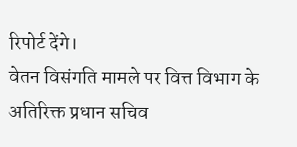रिपोर्ट देंगे।
वेतन विसंगति मामले पर वित्त विभाग के अतिरिक्त प्रधान सचिव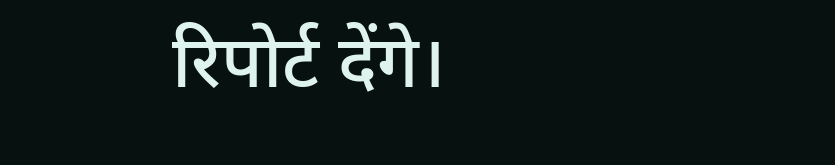रिपोर्ट देंगे।